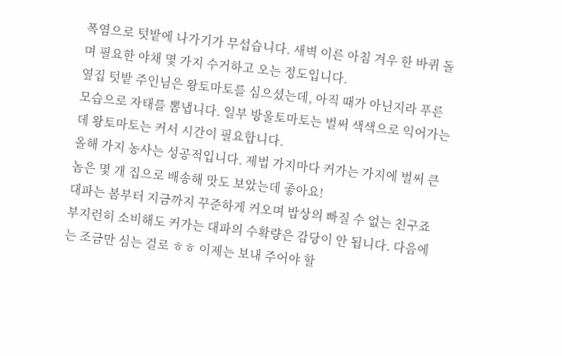폭염으로 텃밭에 나가기가 무섭습니다. 새벽 이른 아침 겨우 한 바퀴 돌며 필요한 야채 몇 가지 수거하고 오는 정도입니다.
옆집 텃밭 주인님은 왕토마토를 심으셨는데, 아직 때가 아닌지라 푸른 모습으로 자태를 뽐냅니다. 일부 방울토마토는 벌써 색색으로 익어가는데 왕토마토는 커서 시간이 필요합니다.
올해 가지 농사는 성공적입니다. 제법 가지마다 커가는 가지에 벌써 큰놈은 몇 개 집으로 배송해 맛도 보았는데 좋아요!
대파는 봄부터 지금까지 꾸준하게 커오며 밥상의 빠질 수 없는 친구죠 부지런히 소비해도 커가는 대파의 수확량은 감당이 안 됩니다. 다음에는 조금만 심는 걸로 ㅎㅎ 이제는 보내 주어야 할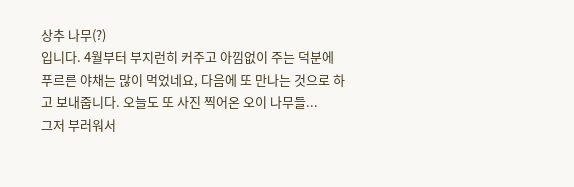상추 나무(?)
입니다. 4월부터 부지런히 커주고 아낌없이 주는 덕분에 푸르른 야채는 많이 먹었네요, 다음에 또 만나는 것으로 하고 보내줍니다. 오늘도 또 사진 찍어온 오이 나무들...
그저 부러워서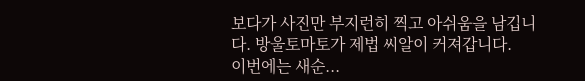보다가 사진만 부지런히 찍고 아쉬움을 남깁니다. 방울토마토가 제법 씨알이 커져갑니다.
이번에는 새순...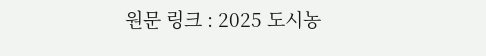원문 링크 : 2025 도시농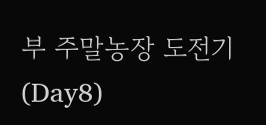부 주말농장 도전기(Day8)